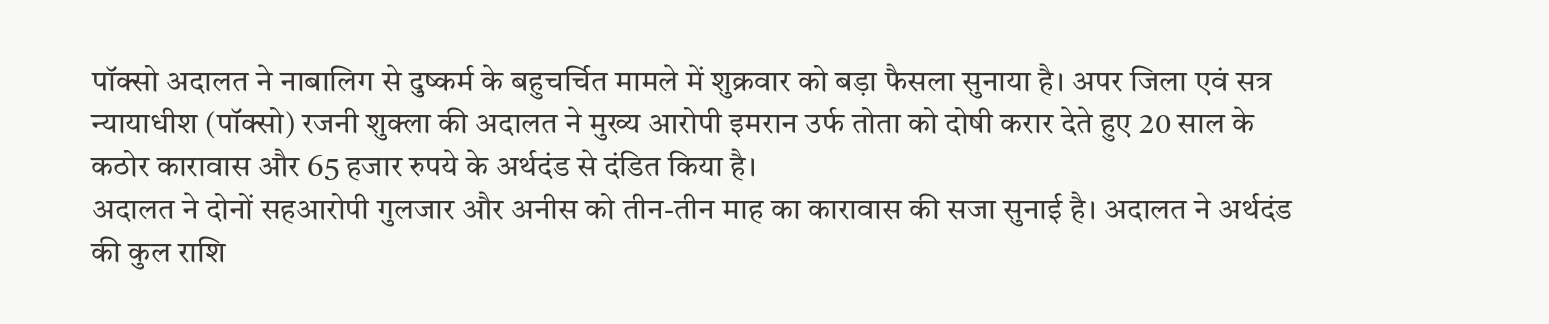पॉक्सो अदालत ने नाबालिग से दुष्कर्म के बहुचर्चित मामले में शुक्रवार को बड़ा फैसला सुनाया है। अपर जिला एवं सत्र न्यायाधीश (पॉक्सो) रजनी शुक्ला की अदालत ने मुख्य आरोपी इमरान उर्फ तोता को दोषी करार देते हुए 20 साल के कठोर कारावास और 65 हजार रुपये के अर्थदंड से दंडित किया है।
अदालत ने दोनों सहआरोपी गुलजार और अनीस को तीन-तीन माह का कारावास की सजा सुनाई है। अदालत ने अर्थदंड की कुल राशि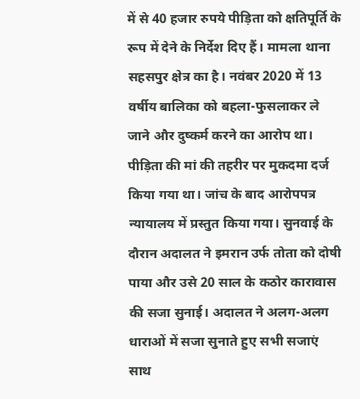में से 40 हजार रुपये पीड़िता को क्षतिपूर्ति के रूप में देने के निर्देश दिए हैं। मामला थाना सहसपुर क्षेत्र का है। नवंबर 2020 में 13 वर्षीय बालिका को बहला-फुसलाकर ले जाने और दुष्कर्म करने का आरोप था। पीड़िता की मां की तहरीर पर मुकदमा दर्ज किया गया था। जांच के बाद आरोपपत्र न्यायालय में प्रस्तुत किया गया। सुनवाई के दौरान अदालत ने इमरान उर्फ तोता को दोषी पाया और उसे 20 साल के कठोर कारावास की सजा सुनाई। अदालत ने अलग-अलग धाराओं में सजा सुनाते हुए सभी सजाएं साथ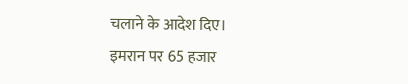चलाने के आदेश दिए।
इमरान पर 65 हजार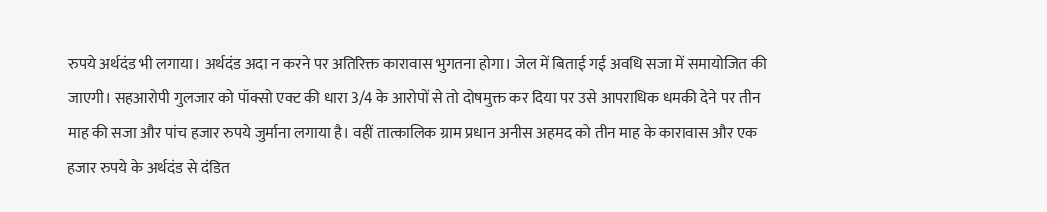रुपये अर्थदंड भी लगाया। अर्थदंड अदा न करने पर अतिरिक्त कारावास भुगतना होगा। जेल में बिताई गई अवधि सजा में समायोजित की जाएगी। सहआरोपी गुलजार को पॉक्सो एक्ट की धारा 3/4 के आरोपों से तो दोषमुक्त कर दिया पर उसे आपराधिक धमकी देने पर तीन माह की सजा और पांच हजार रुपये जुर्माना लगाया है। वहीं तात्कालिक ग्राम प्रधान अनीस अहमद को तीन माह के कारावास और एक हजार रुपये के अर्थदंड से दंडित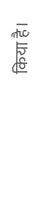किया है।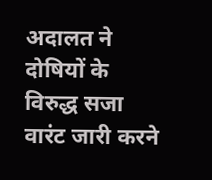अदालत ने दोषियों के विरुद्ध सजा वारंट जारी करने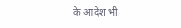के आदेश भी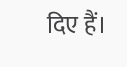दिए हैं।